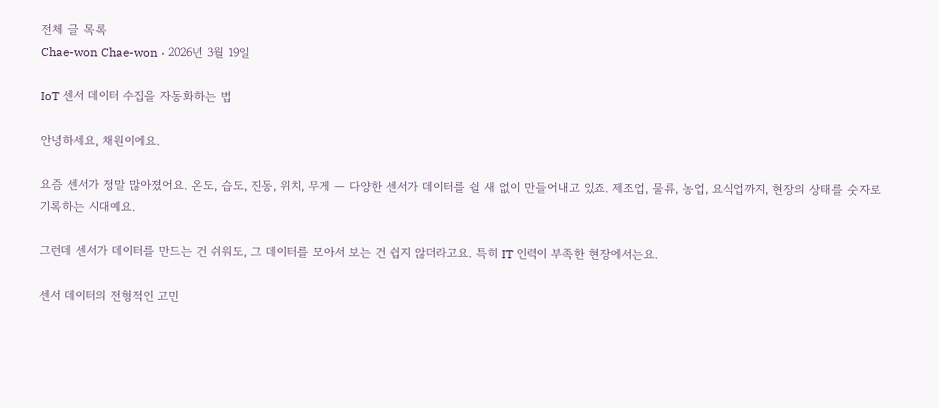전체 글 목록
Chae-won Chae-won · 2026년 3월 19일

IoT 센서 데이터 수집을 자동화하는 법

안녕하세요, 채원이에요.

요즘 센서가 정말 많아졌어요. 온도, 습도, 진동, 위치, 무게 — 다양한 센서가 데이터를 쉴 새 없이 만들어내고 있죠. 제조업, 물류, 농업, 요식업까지, 현장의 상태를 숫자로 기록하는 시대예요.

그런데 센서가 데이터를 만드는 건 쉬워도, 그 데이터를 모아서 보는 건 쉽지 않더라고요. 특히 IT 인력이 부족한 현장에서는요.

센서 데이터의 전형적인 고민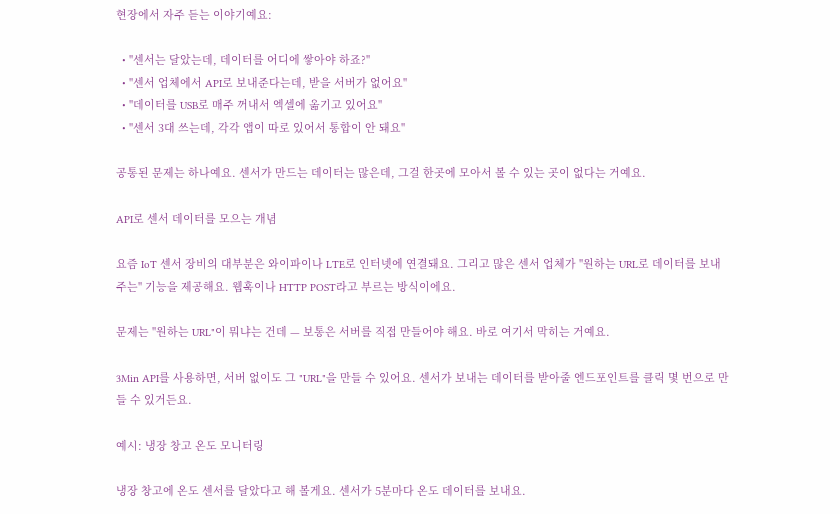현장에서 자주 듣는 이야기예요:

  • "센서는 달았는데, 데이터를 어디에 쌓아야 하죠?"
  • "센서 업체에서 API로 보내준다는데, 받을 서버가 없어요"
  • "데이터를 USB로 매주 꺼내서 엑셀에 옮기고 있어요"
  • "센서 3대 쓰는데, 각각 앱이 따로 있어서 통합이 안 돼요"

공통된 문제는 하나예요. 센서가 만드는 데이터는 많은데, 그걸 한곳에 모아서 볼 수 있는 곳이 없다는 거예요.

API로 센서 데이터를 모으는 개념

요즘 IoT 센서 장비의 대부분은 와이파이나 LTE로 인터넷에 연결돼요. 그리고 많은 센서 업체가 "원하는 URL로 데이터를 보내주는" 기능을 제공해요. 웹훅이나 HTTP POST라고 부르는 방식이에요.

문제는 "원하는 URL"이 뭐냐는 건데 — 보통은 서버를 직접 만들어야 해요. 바로 여기서 막히는 거예요.

3Min API를 사용하면, 서버 없이도 그 "URL"을 만들 수 있어요. 센서가 보내는 데이터를 받아줄 엔드포인트를 클릭 몇 번으로 만들 수 있거든요.

예시: 냉장 창고 온도 모니터링

냉장 창고에 온도 센서를 달았다고 해 볼게요. 센서가 5분마다 온도 데이터를 보내요.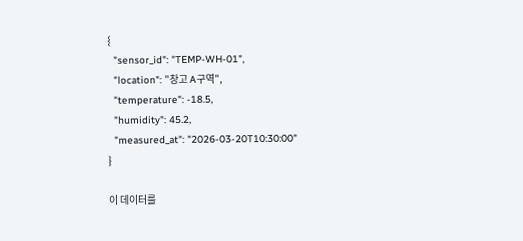{
  "sensor_id": "TEMP-WH-01",
  "location": "창고 A구역",
  "temperature": -18.5,
  "humidity": 45.2,
  "measured_at": "2026-03-20T10:30:00"
}

이 데이터를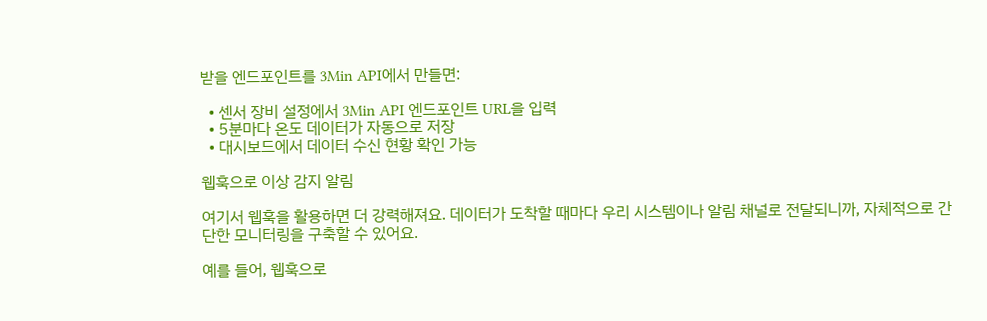받을 엔드포인트를 3Min API에서 만들면:

  • 센서 장비 설정에서 3Min API 엔드포인트 URL을 입력
  • 5분마다 온도 데이터가 자동으로 저장
  • 대시보드에서 데이터 수신 현황 확인 가능

웹훅으로 이상 감지 알림

여기서 웹훅을 활용하면 더 강력해져요. 데이터가 도착할 때마다 우리 시스템이나 알림 채널로 전달되니까, 자체적으로 간단한 모니터링을 구축할 수 있어요.

예를 들어, 웹훅으로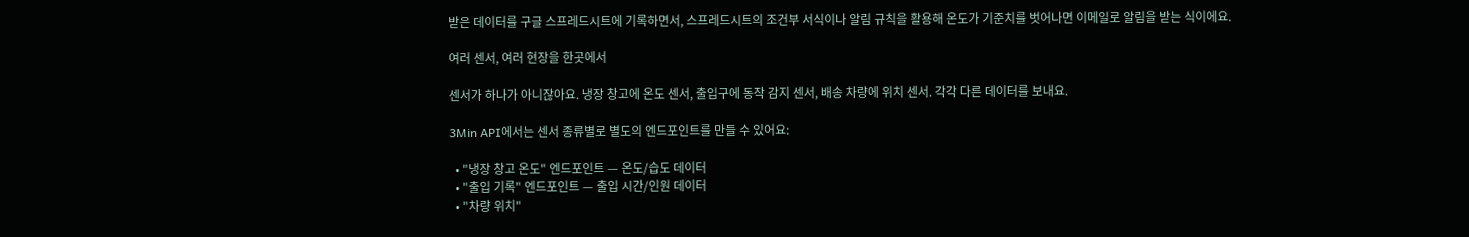받은 데이터를 구글 스프레드시트에 기록하면서, 스프레드시트의 조건부 서식이나 알림 규칙을 활용해 온도가 기준치를 벗어나면 이메일로 알림을 받는 식이에요.

여러 센서, 여러 현장을 한곳에서

센서가 하나가 아니잖아요. 냉장 창고에 온도 센서, 출입구에 동작 감지 센서, 배송 차량에 위치 센서. 각각 다른 데이터를 보내요.

3Min API에서는 센서 종류별로 별도의 엔드포인트를 만들 수 있어요:

  • "냉장 창고 온도" 엔드포인트 — 온도/습도 데이터
  • "출입 기록" 엔드포인트 — 출입 시간/인원 데이터
  • "차량 위치"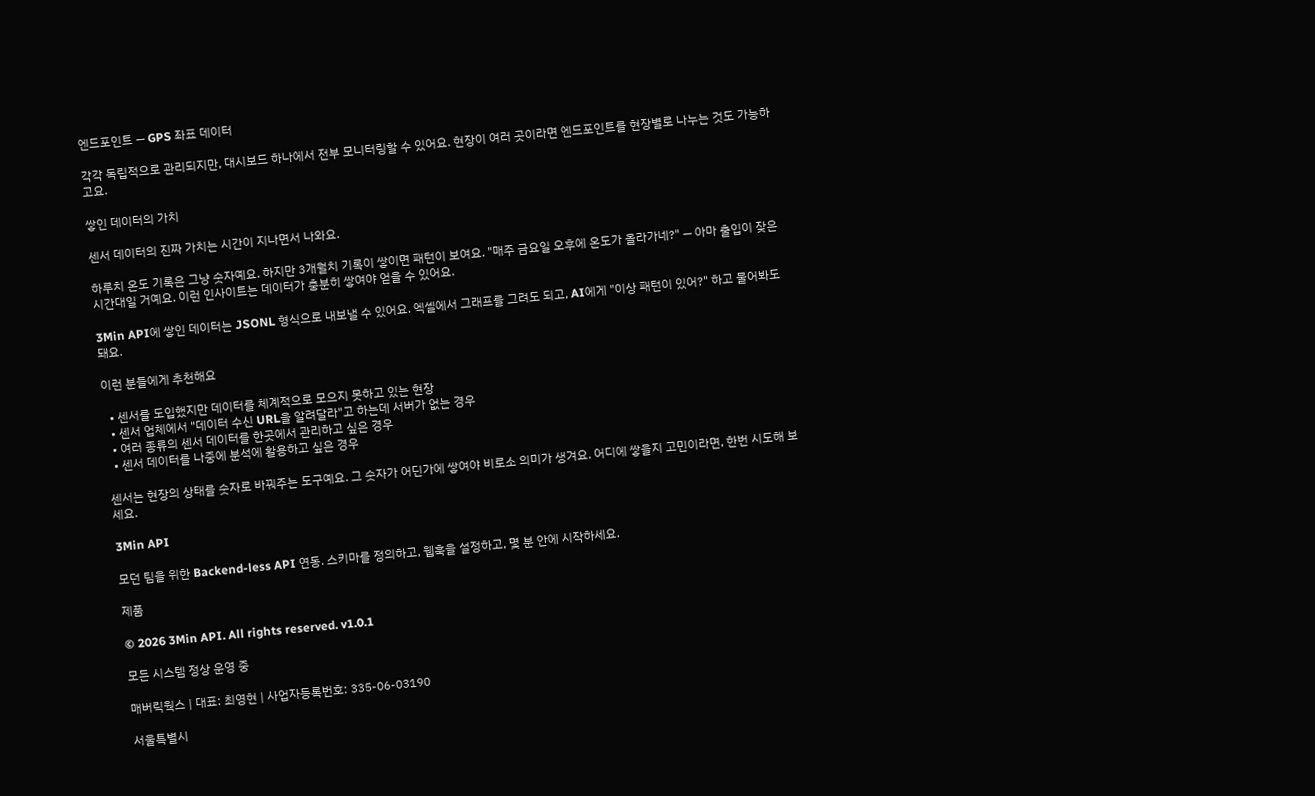엔드포인트 — GPS 좌표 데이터

각각 독립적으로 관리되지만, 대시보드 하나에서 전부 모니터링할 수 있어요. 현장이 여러 곳이라면 엔드포인트를 현장별로 나누는 것도 가능하고요.

쌓인 데이터의 가치

센서 데이터의 진짜 가치는 시간이 지나면서 나와요.

하루치 온도 기록은 그냥 숫자예요. 하지만 3개월치 기록이 쌓이면 패턴이 보여요. "매주 금요일 오후에 온도가 올라가네?" — 아마 출입이 잦은 시간대일 거예요. 이런 인사이트는 데이터가 충분히 쌓여야 얻을 수 있어요.

3Min API에 쌓인 데이터는 JSONL 형식으로 내보낼 수 있어요. 엑셀에서 그래프를 그려도 되고, AI에게 "이상 패턴이 있어?" 하고 물어봐도 돼요.

이런 분들에게 추천해요

  • 센서를 도입했지만 데이터를 체계적으로 모으지 못하고 있는 현장
  • 센서 업체에서 "데이터 수신 URL을 알려달라"고 하는데 서버가 없는 경우
  • 여러 종류의 센서 데이터를 한곳에서 관리하고 싶은 경우
  • 센서 데이터를 나중에 분석에 활용하고 싶은 경우

센서는 현장의 상태를 숫자로 바꿔주는 도구예요. 그 숫자가 어딘가에 쌓여야 비로소 의미가 생겨요. 어디에 쌓을지 고민이라면, 한번 시도해 보세요.

3Min API

모던 팀을 위한 Backend-less API 연동. 스키마를 정의하고, 웹훅을 설정하고, 몇 분 안에 시작하세요.

제품

© 2026 3Min API. All rights reserved. v1.0.1

모든 시스템 정상 운영 중

매버릭웍스 | 대표: 최영현 | 사업자등록번호: 335-06-03190

서울특별시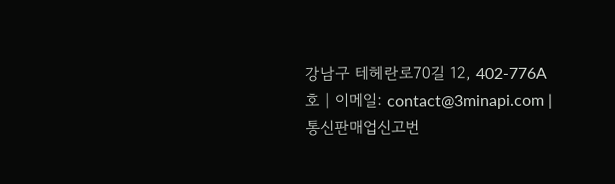강남구 테헤란로70길 12, 402-776A호 | 이메일: contact@3minapi.com | 통신판매업신고번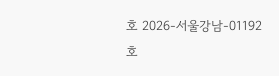호 2026-서울강남-01192호